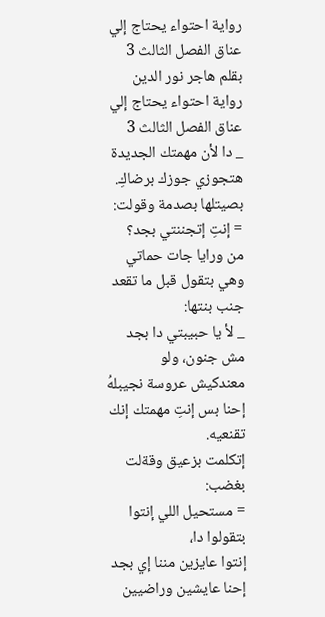رواية احتواء يحتاج إلي عناق الفصل الثالث 3 بقلم هاجر نور الدين
رواية احتواء يحتاج إلي عناق الفصل الثالث 3
_ دا لأن مهمتك الجديدة هتجوزي جوزك برضاكِ.
بصيتلها بصدمة وقولت:
= إنتِ إتجننتي بجد؟
من ورايا جات حماتي وهي بتقول قبل ما تقعد جنب بنتها:
_ لأ يا حبيبتي دا بجد مش جنون، ولو معندكيش عروسة نجيبلهُ إحنا بس إنتِ مهمتك إنك تقنعيه.
إتكلمت بزعيق وقةلت بغضب:
= مستحيل اللي إنتوا بتقولوا دا،
إنتوا عايزين مننا إي بجد إحنا عايشين وراضيين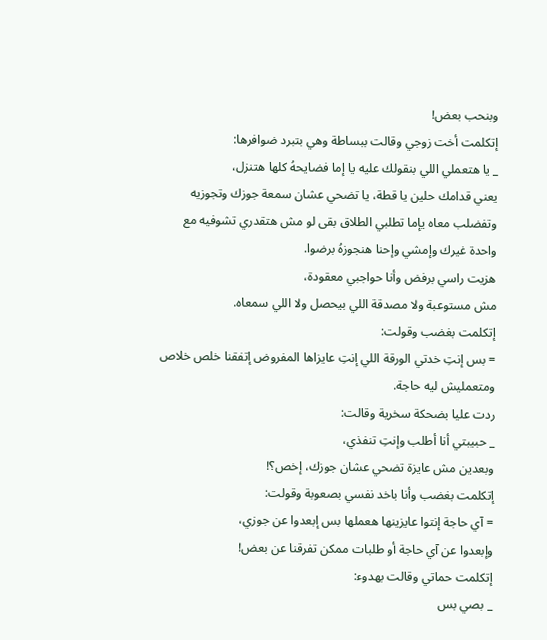وبنحب بعض!
إتكلمت أخت زوجي وقالت ببساطة وهي بتبرد ضوافرها:
_ يا هتعملي اللي بنقولك عليه يا إما فضايحهُ كلها هتنزل،
يعني قدامك حلين يا قطة، يا تضحي عشان سمعة جوزك وتجوزيه وتفضلب معاه يإما تطلبي الطلاق بقى لو مش هتقدري تشوفيه مع واحدة غيرك وإمشي وإحنا هنجوزهُ برضوا.
هزيت راسي برفض وأنا حواجبي معقودة،
مش مستوعبة ولا مصدقة اللي بيحصل ولا اللي سمعاه.
إتكلمت بغضب وقولت:
= بس إنتِ خدتي الورقة اللي إنتِ عايزاها المفروض إتفقنا خلص خلاص ومتعمليش ليه حاجة.
ردت عليا بضحكة سخرية وقالت:
_ حبيبتي أنا أطلب وإنتِ تنفذي،
وبعدين مش عايزة تضحي عشان جوزك، إخص؟!
إتكلمت بغضب وأنا باخد نفسي بصعوبة وقولت:
= آي حاجة إنتوا عايزينها هعملها بس إبعدوا عن جوزي،
وإبعدوا عن آي حاجة أو طلبات ممكن تفرقنا عن بعض!
إتكلمت حماتي وقالت بهدوء:
_ بصي بس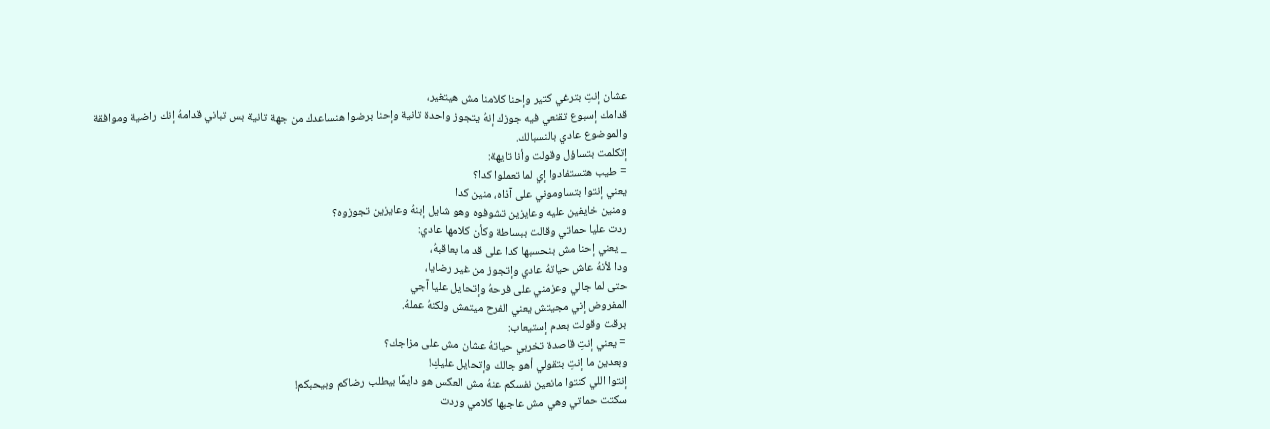عشان إنتِ بترغي كتير وإحنا كلامنا مش هيتغير،
قدامك إسبوع تقنعي فيه جوزك إنهُ يتجوز واحدة تانية وإحنا برضوا هنساعدك من جهة تانية بس تباني قدامهُ إنك راضية وموافقة والموضوع عادي بالنسبالك.
إتكلمت بتساؤل وقولت وأنا تايهة:
= طيب هتستفادوا إي لما تعملوا كدا؟
يعني إنتوا بتساوموني على آذاه، منين كدا
ومنين خايفين عليه وعايزين تشوفوه وهو شايل إبنهُ وعايزين تجوزوه؟
ردت عليا حماتي وقالت ببساطة وكأن كلامها عادي:
_ يعني إحنا مش بنحسبها كدا على قد ما بعاقبهُ،
ودا لأنهُ عاش حياتهُ عادي وإتجوز من غير رضايا،
حتى لما جالي وعزمني على فرحهُ وإتحايل عليا آجي
المفروض إني مجيتش يعني الفرح ميتمش ولكنهُ عملهُ.
برقت وقولت بعدم إستيعاب:
= يعني إنتِ قاصدة تخربي حياتهُ عشان مش على مزاجك؟
وبعدين ما إنتِ بتقولي أهو جالك وإتحايل عليكِ!
إنتوا اللي كنتوا مانعين نفسكم عنهُ مش العكس هو دايمًا بيطلب رضاكم وبيحبكم!
سكتت حماتي وهي مش عاجبها كلامي وردت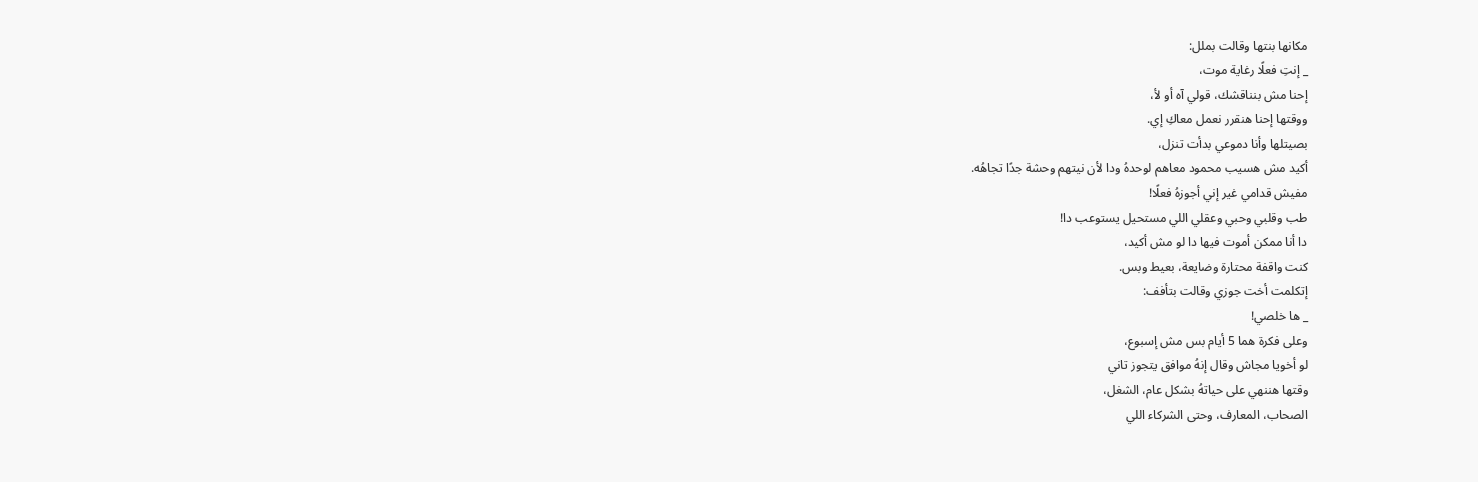مكانها بنتها وقالت بملل:
_ إنتِ فعلًا رغاية موت،
إحنا مش بنناقشك، قولي آه أو لأ،
ووقتها إحنا هنقرر نعمل معاكِ إي.
بصيتلها وأنا دموعي بدأت تنزل،
أكيد مش هسيب محمود معاهم لوحدهُ ودا لأن نيتهم وحشة جدًا تجاهُه.
مفيش قدامي غير إني أجوزهُ فعلًا!
طب وقلبي وحبي وعقلي اللي مستحيل يستوعب دا!
دا أنا ممكن أموت فيها دا لو مش أكيد،
كنت واقفة محتارة وضايعة، بعيط وبس.
إتكلمت أخت جوزي وقالت بتأفف:
_ ها خلصي!
وعلى فكرة هما 5 أيام بس مش إسبوع،
لو أخويا مجاش وقال إنهُ موافق يتجوز تاني
وقتها هننهي على حياتهُ بشكل عام، الشغل،
الصحاب، المعارف، وحتى الشركاء اللي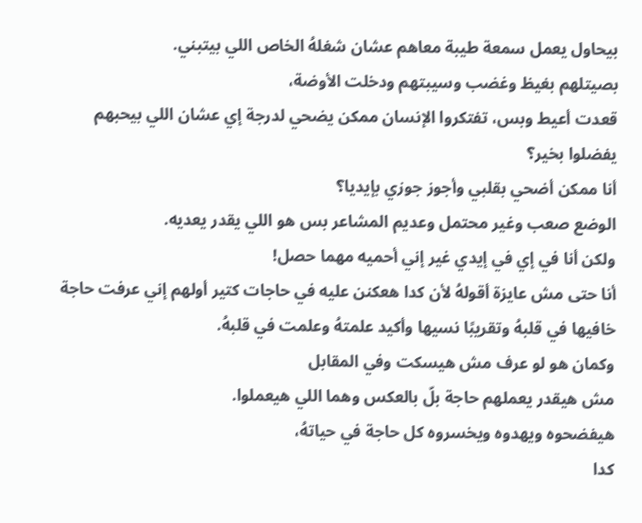بيحاول يعمل سمعة طيبة معاهم عشان شغلهُ الخاص اللي بيتبني.
بصيتلهم بغيظ وغضب وسيبتهم ودخلت الأوضة،
قعدت أعيط وبس، تفتكروا الإنسان ممكن يضحي لدرجة إي عشان اللي بيحبهم يفضلوا بخير؟
أنا ممكن أضحي بقلبي وأجوز جوزي بإيديا؟
الوضع صعب وغير محتمل وعديم المشاعر بس هو اللي يقدر يعديه.
ولكن أنا في إي في إيدي غير إني أحميه مهما حصل!
أنا حتى مش عايزة أقولهُ لأن كدا هعكنن عليه في حاجات كتير أولهم إني عرفت حاجة خافيها في قلبهُ وتقريبًا نسيها وأكيد علمتهُ وعلمت في قلبهُ.
وكمان هو لو عرف مش هيسكت وفي المقابل
مش هيقدر يعملهم حاجة بلّ بالعكس وهما اللي هيعملوا.
هيفضحوه ويهدوه ويخسروه كل حاجة في حياتهُ،
كدا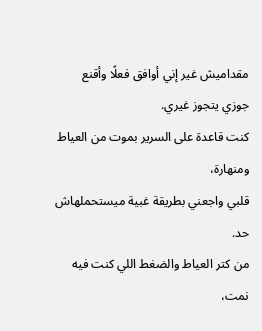مقداميش غير إني أوافق فعلًا وأقنع جوزي يتجوز غيري.
كنت قاعدة على السرير بموت من العياط ومنهارة،
قلبي واجعني بطريقة غبية ميستحملهاش حد.
من كتر العياط والضغط اللي كنت فيه نمت،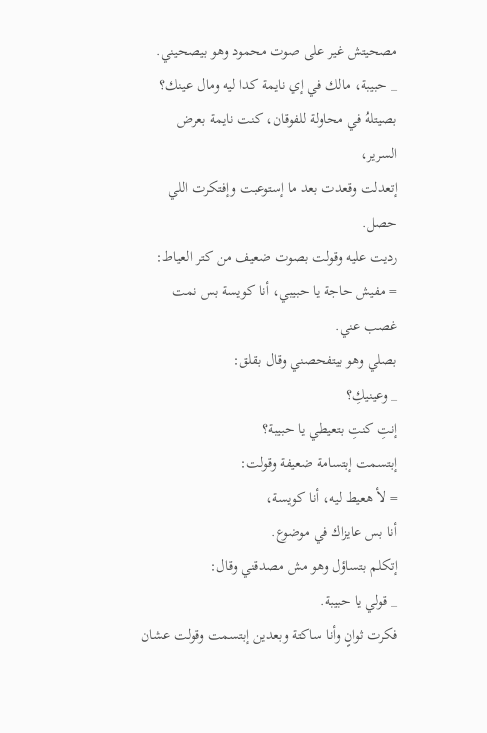مصحيتش غير على صوت محمود وهو بيصحيني.
_ حبيبة، مالك في إي نايمة كدا ليه ومال عينك؟
بصيتلهُ في محاولة للفوقان، كنت نايمة بعرض السرير،
إتعدلت وقعدت بعد ما إستوعبت وإفتكرت اللي حصل.
رديت عليه وقولت بصوت ضعيف من كتر العياط:
= مفيش حاجة يا حبيبي، أنا كويسة بس نمت غصب عني.
بصلي وهو بيتفحصني وقال بقلق:
_ وعينيكِ؟
إنتِ كنتِ بتعيطي يا حبيبة؟
إبتسمت إبتسامة ضعيفة وقولت:
= لأ هعيط ليه، أنا كويسة،
أنا بس عايزاك في موضوع.
إتكلم بتساؤل وهو مش مصدقني وقال:
_ قولي يا حبيبة.
فكرت ثوانٍ وأنا ساكتة وبعدين إبتسمت وقولت عشان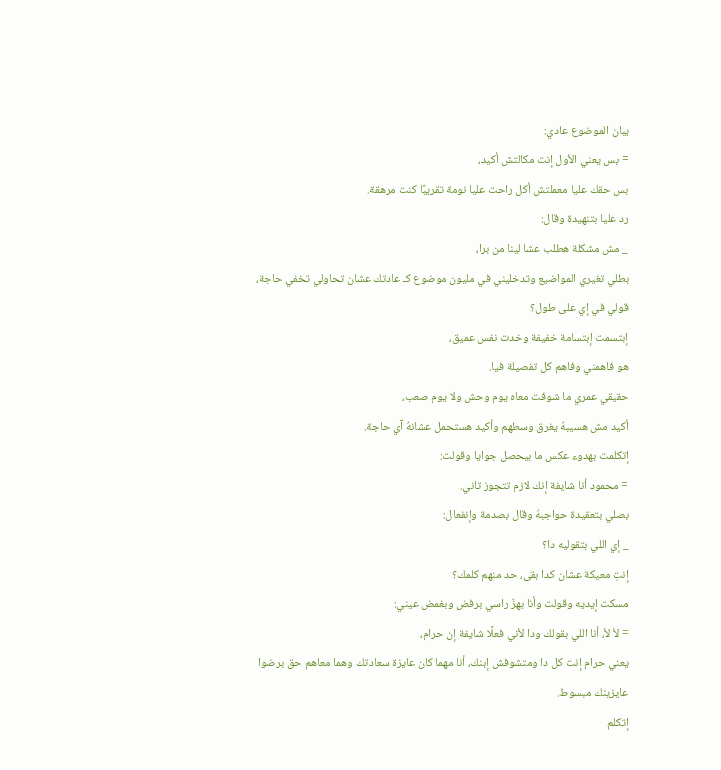يبان الموضوع عادي:
= بس يعني الأول إنت مكالتش أكيد،
بس حقك عليا معملتش أكل راحت عليا نومة تقريبًا كنت مرهقة.
رد عليا بتنهيدة وقال:
_ مش مشكلة هطلب عشا لينا من برا،
بطلي تغيري المواضيع وتدخليني في مليون موضوع كـ عادتك عشان تحاولي تخفي حاجة، قولي في إي على طول؟
إبتسمت إبتسامة خفيفة وخدت نفس عميق،
هو فاهمني وفاهم كل تفصيلة فيا.
حقيقي عمري ما شوفت معاه يوم وحش ولا يوم صعب،
أكيد مش هسيبهُ يغرق وسطهم وأكيد هستحمل عشانهُ آي حاجة.
إتكلمت بهدوء عكس ما بيحصل جوايا وقولت:
= محمود أنا شايفة إنك لازم تتجوز تاني.
بصلي بتعقيدة حواجبهُ وقال بصدمة وإنفعال:
_ إي اللي بتقوليه دا؟
إنتِ معيكة عشان كدا بقى، حد منهم كلمك؟
مسكت إيديه وقولت وأنا بهزّ راسي برفض وبغمض عيني:
= لأ لأ، أنا اللي بقولك ودا لأني فعلًا شايفة إن حرام،
يعني حرام إنت كل دا ومتشوفش إبنك، أنا مهما كان عايزة سعادتك وهما معاهم حق برضوا عايزينك مبسوط.
إتكلم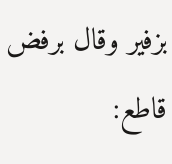بزفير وقال برفض قاطع: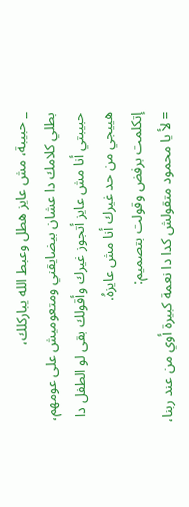_ حبيبة، مش عايز هطل وعبط الله يباركلك،
بطلي كلامك دا عشان بيضايقني ومتعوميش على عومهم،
حبيبتي أنا مش عايز أتجوز غيرك وأقولك بقى لو الطفل دا هييجي من حد غيرك أنا مش عايزهُ.
إتكلمت برفض وقولت بتصميم:
= لأ يا محمود متقولش كدا دا نعمة كبيرة أوي من عند ربنا،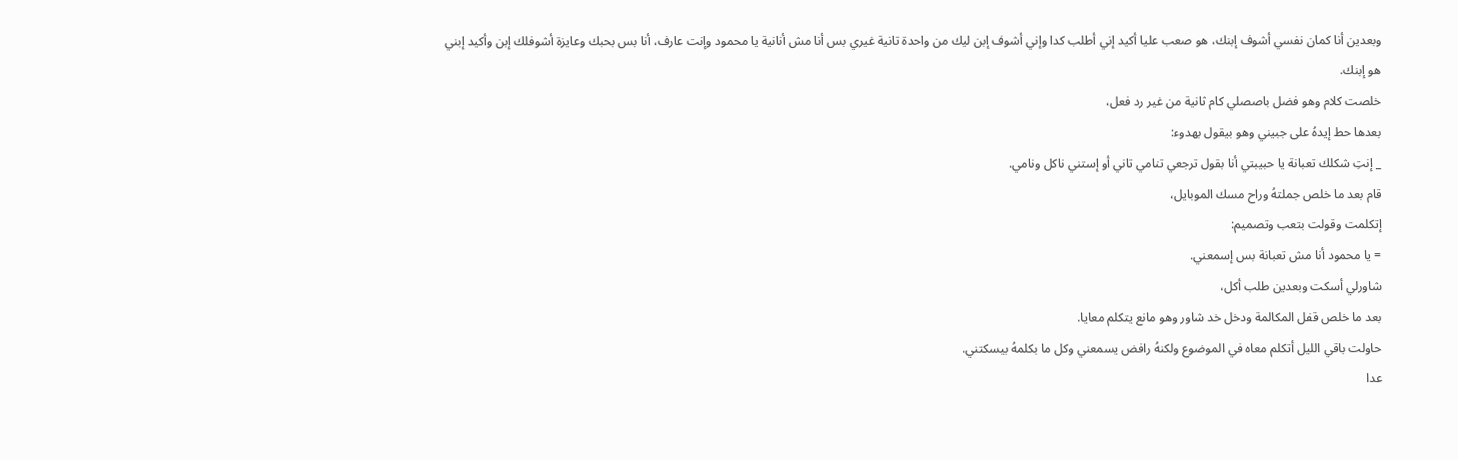وبعدين أنا كمان نفسي أشوف إبنك، هو صعب عليا أكيد إني أطلب كدا وإني أشوف إبن ليك من واحدة تانية غيري بس أنا مش أنانية يا محمود وإنت عارف، أنا بس بحبك وعايزة أشوفلك إبن وأكيد إبني هو إبنك.
خلصت كلام وهو فضل باصصلي كام ثانية من غير رد فعل،
بعدها حط إيدهُ على جبيني وهو بيقول بهدوء:
_ إنتِ شكلك تعبانة يا حبيبتي أنا بقول ترجعي تنامي تاني أو إستني ناكل ونامي.
قام بعد ما خلص جملتهُ وراح مسك الموبايل،
إتكلمت وقولت بتعب وتصميم:
= يا محمود أنا مش تعبانة بس إسمعني.
شاورلي أسكت وبعدين طلب أكل،
بعد ما خلص قفل المكالمة ودخل خد شاور وهو مانع يتكلم معايا.
حاولت باقي الليل أتكلم معاه في الموضوع ولكنهُ رافض يسمعني وكل ما بكلمهُ بيسكتني.
عدا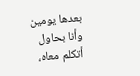بعدها يومين وأنا بحاول أتكلم معاه،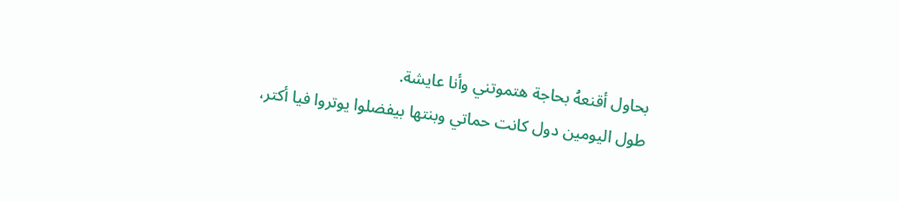بحاول أقنعهُ بحاجة هتموتني وأنا عايشة.
طول اليومين دول كانت حماتي وبنتها بيفضلوا يوتروا فيا أكتر،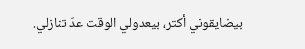بيضايقوني أكتر، بيعدولي الوقت عدّ تنازلي.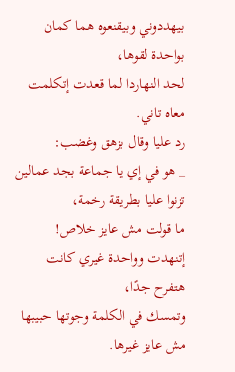بيهددوني وبيقنعوه هما كمان بواحدة لقوها،
لحد النهاردا لما قعدت إتكلمت معاه تاني.
رد عليا وقال بزهق وغضب:
_ هو في إي يا جماعة بجد عمالين تزنوا عليا بطريقة رخمة،
ما قولت مش عايز خلاص!
إتنهدت وواحدة غيري كانت هتفرح جدًا،
وتمسك في الكلمة وجوتها حبيبها مش عايز غيرها.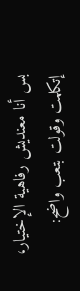بس أنا معنديش رفاهية الإختيار،
إتكلمت وقولت بتعب واضح: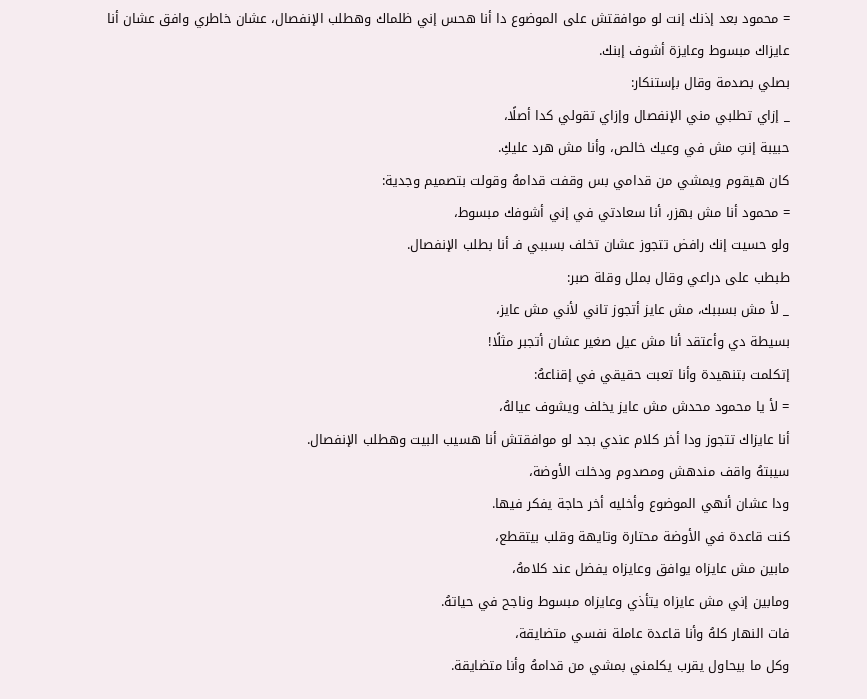= محمود بعد إذنك إنت لو موافقتش على الموضوع دا أنا هحس إني ظلماك وهطلب الإنفصال، عشان خاطري وافق عشان أنا عايزاك مبسوط وعايزة أشوف إبنك.
بصلي بصدمة وقال بإستنكار:
_ إزاي تطلبي مني الإنفصال وإزاي تقولي كدا أصلًا،
حبيبة إنتِ مش في وعيك خالص، وأنا مش هرد عليكِ.
كان هيقوم ويمشي من قدامي بس وقفت قدامهُ وقولت بتصميم وجدية:
= محمود أنا مش بهزر، أنا سعادتي في إني أشوفك مبسوط،
ولو حسيت إنك رافض تتجوز عشان تخلف بسببي فـ أنا بطلب الإنفصال.
طبطب على دراعي وقال بملل وقلة صبر:
_ لأ مش بسببك، مش عايز أتجوز تاني لأني مش عايز،
بسيطة دي وأعتقد أنا مش عيل صغير عشان أتجبر مثلًا!
إتكلمت بتنهيدة وأنا تعبت حقيقي في إقناعهُ:
= لأ يا محمود محدش مش عايز يخلف ويشوف عيالهُ،
أنا عايزاك تتجوز ودا أخر كلام عندي بجد لو موافقتش أنا هسيب البيت وهطلب الإنفصال.
سيبتهُ واقف مندهش ومصدوم ودخلت الأوضة،
ودا عشان أنهي الموضوع وأخليه أخر حاجة يفكر فيها.
كنت قاعدة في الأوضة محتارة وتايهة وقلب بيتقطع،
مابين مش عايزاه يوافق وعايزاه يفضل عند كلامهُ،
ومابين إني مش عايزاه يتأذي وعايزاه مبسوط وناجح في حياتهُ.
فات النهار كلهُ وأنا قاعدة عاملة نفسي متضايقة،
وكل ما بيحاول يقرب يكلمني بمشي من قدامهُ وأنا متضايقة.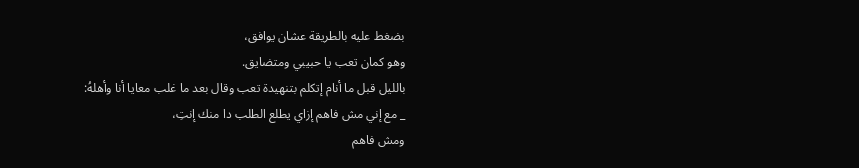بضغط عليه بالطريقة عشان يوافق،
وهو كمان تعب يا حبيبي ومتضايق.
بالليل قبل ما أنام إتكلم بتنهيدة تعب وقال بعد ما غلب معايا أنا وأهلهُ:
_ مع إني مش فاهم إزاي يطلع الطلب دا منك إنتِ،
ومش فاهم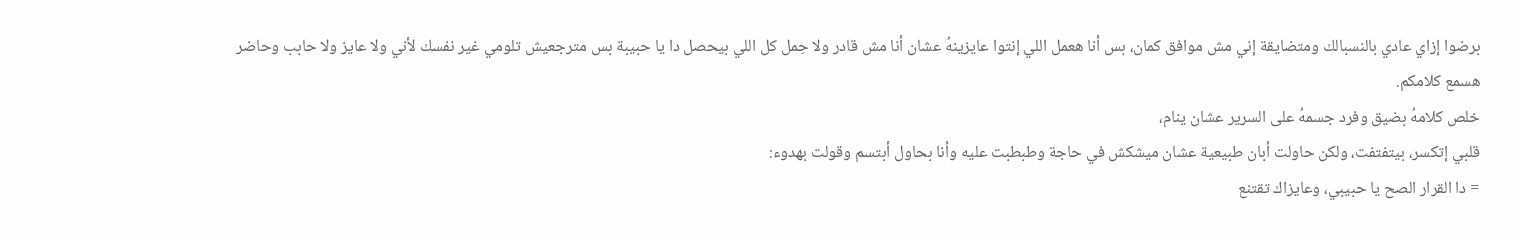برضوا إزاي عادي بالنسبالك ومتضايقة إني مش موافق كمان، بس أنا هعمل اللي إنتوا عايزينهُ عشان أنا مش قادر ولا حِمل كل اللي بيحصل دا يا حبيبة بس مترجعيش تلومي غير نفسك لأني ولا عايز ولا حابب وحاضر هسمع كلامكم.
خلص كلامهُ بضيق وفرد جسمهُ على السرير عشان ينام،
قلبي إتكسر، بيتفتفت، ولكن حاولت أبان طبيعية عشان ميشكش في حاجة وطبطبت عليه وأنا بحاول أبتسم وقولت بهدوء:
= دا القرار الصح يا حبيبي، وعايزاك تقتنع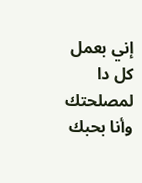إني بعمل كل دا لمصلحتك وأنا بحبك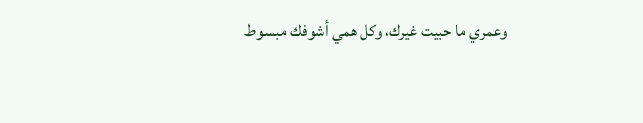وعمري ما حبيت غيرك، وكل همي أشوفك مبسوط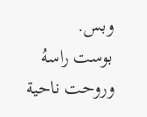وبس.
بوست راسهُ وروحت ناحية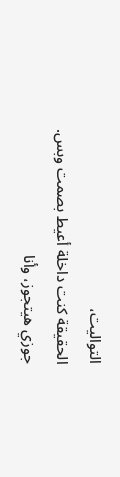التواليت،
الحقيقة كنت داخلة أعيط بصمت وبس.
جوزي هيتجوز، وأنا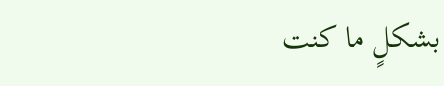بشكلٍ ما كنت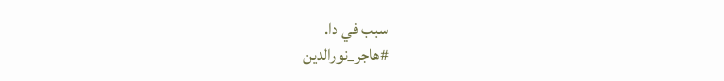سبب في دا.
#هاجر_نورالدين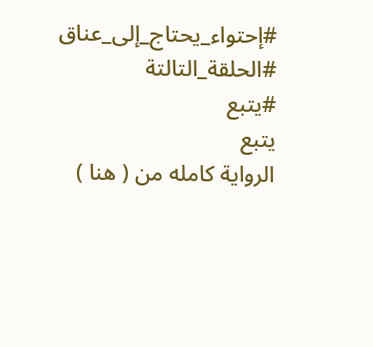#إحتواء_يحتاج_إلى_عناق
#الحلقة_التالتة
#يتبع
يتبع
الرواية كامله من ( هنا )